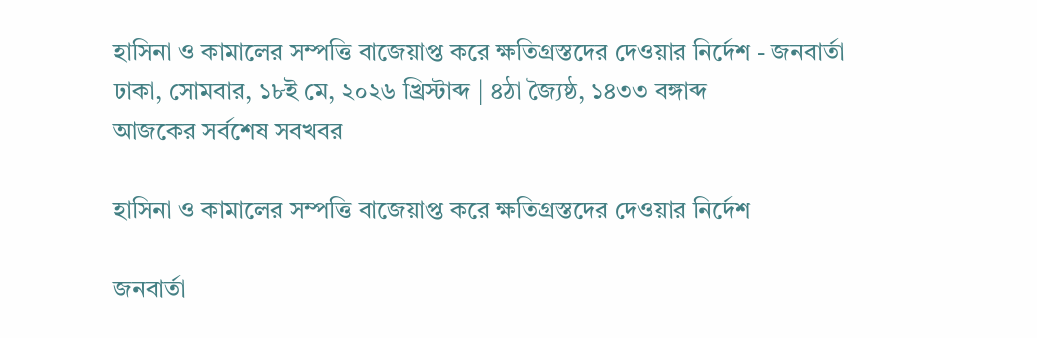হাসিনা ও কামালের সম্পত্তি বাজেয়াপ্ত করে ক্ষতিগ্রস্তদের দেওয়ার নির্দেশ - জনবার্তা
ঢাকা, সোমবার, ১৮ই মে, ২০২৬ খ্রিস্টাব্দ | ৪ঠা জ্যৈষ্ঠ, ১৪৩৩ বঙ্গাব্দ
আজকের সর্বশেষ সবখবর

হাসিনা ও কামালের সম্পত্তি বাজেয়াপ্ত করে ক্ষতিগ্রস্তদের দেওয়ার নির্দেশ

জনবার্তা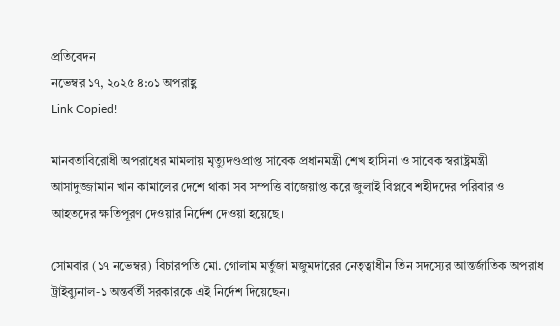প্রতিবেদন
নভেম্বর ১৭, ২০২৫ ৪:০১ অপরাহ্ণ
Link Copied!

মানবতাবিরোধী অপরাধের মামলায় মৃত্যুদণ্ডপ্রাপ্ত সাবেক প্রধানমন্ত্রী শেখ হাসিনা ও সাবেক স্বরাষ্ট্রমন্ত্রী আসাদুজ্জামান খান কামালের দেশে থাকা সব সম্পত্তি বাজেয়াপ্ত করে জুলাই বিপ্লবে শহীদদের পরিবার ও আহতদের ক্ষতিপূরণ দেওয়ার নির্দেশ দেওয়া হয়েছে।

সোমবার (১৭ নভেম্বর) বিচারপতি মো. গোলাম মর্তুজা মজুমদারের নেতৃত্বাধীন তিন সদস্যের আন্তর্জাতিক অপরাধ ট্রাইব্যুনাল-১ অন্তর্বর্তী সরকারকে এই নির্দেশ দিয়েছেন।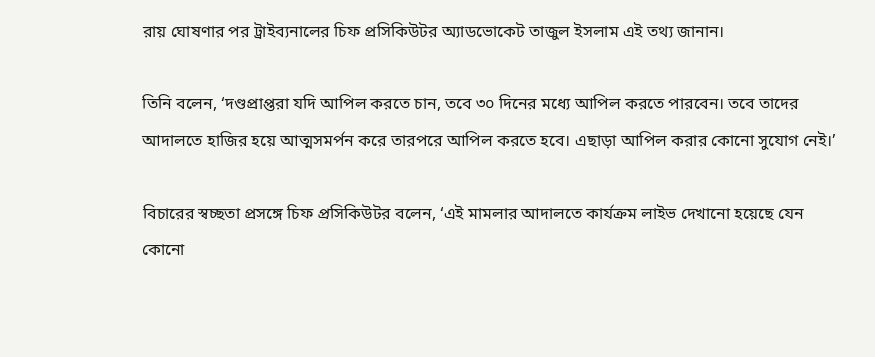রায় ঘোষণার পর ট্রাইব্যনালের চিফ প্রসিকিউটর অ্যাডভোকেট তাজুল ইসলাম এই তথ্য জানান।

তিনি বলেন, ‘দণ্ডপ্রাপ্তরা যদি আপিল করতে চান, তবে ৩০ দিনের মধ্যে আপিল করতে পারবেন। তবে তাদের আদালতে হাজির হয়ে আত্মসমর্পন করে তারপরে আপিল করতে হবে। এছাড়া আপিল করার কোনো সুযোগ নেই।’

বিচারের স্বচ্ছতা প্রসঙ্গে চিফ প্রসিকিউটর বলেন, ‘এই মামলার আদালতে কার্যক্রম লাইভ দেখানো হয়েছে যেন কোনো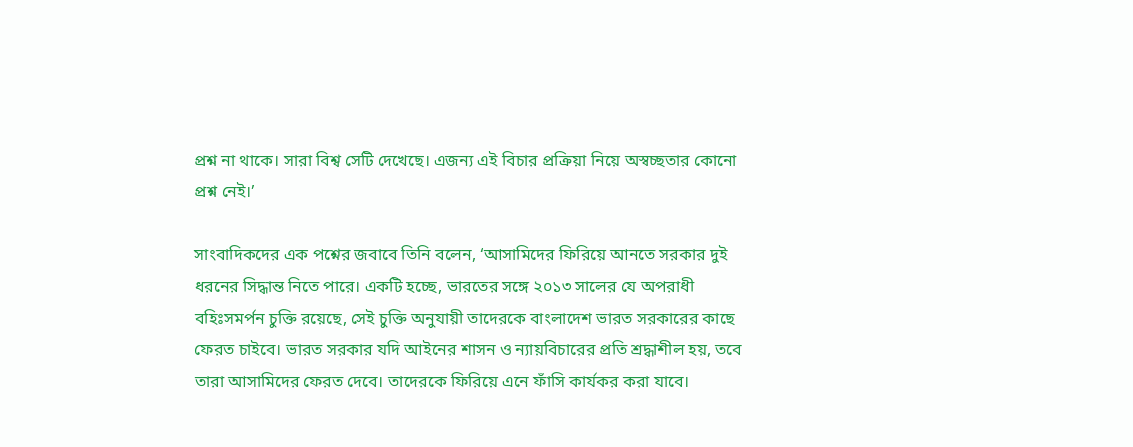প্রশ্ন না থাকে। সারা বিশ্ব সেটি দেখেছে। এজন্য এই বিচার প্রক্রিয়া নিয়ে অস্বচ্ছতার কোনো প্রশ্ন নেই।’

সাংবাদিকদের এক পশ্নের জবাবে তিনি বলেন, ‘আসামিদের ফিরিয়ে আনতে সরকার দুই ধরনের সিদ্ধান্ত নিতে পারে। একটি হচ্ছে, ভারতের সঙ্গে ২০১৩ সালের যে অপরাধী বহিঃসমর্পন চুক্তি রয়েছে, সেই চুক্তি অনুযায়ী তাদেরকে বাংলাদেশ ভারত সরকারের কাছে ফেরত চাইবে। ভারত সরকার যদি আইনের শাসন ও ন্যায়বিচারের প্রতি শ্রদ্ধাশীল হয়, তবে তারা আসামিদের ফেরত দেবে। তাদেরকে ফিরিয়ে এনে ফাঁসি কার্যকর করা যাবে।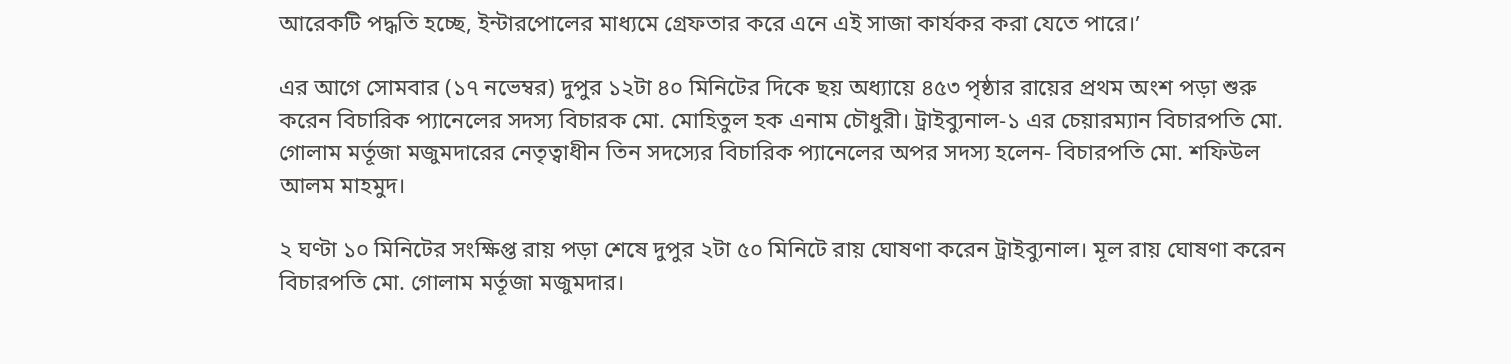আরেকটি পদ্ধতি হচ্ছে, ইন্টারপোলের মাধ্যমে গ্রেফতার করে এনে এই সাজা কার্যকর করা যেতে পারে।’

এর আগে সোমবার (১৭ নভেম্বর) দুপুর ১২টা ৪০ মিনিটের দিকে ছয় অধ্যায়ে ৪৫৩ পৃষ্ঠার রায়ের প্রথম অংশ পড়া শুরু করেন বিচারিক প্যানেলের সদস্য বিচারক মো. মোহিতুল হক এনাম চৌধুরী। ট্রাইব্যুনাল-১ এর চেয়ারম্যান বিচারপতি মো. গোলাম মর্তূজা মজুমদারের নেতৃত্বাধীন তিন সদস্যের বিচারিক প্যানেলের অপর সদস্য হলেন- বিচারপতি মো. শফিউল আলম মাহমুদ।

২ ঘণ্টা ১০ মিনিটের সংক্ষিপ্ত রায় পড়া শেষে দুপুর ২টা ৫০ মিনিটে রায় ঘোষণা করেন ট্রাইব্যুনাল। মূল রায় ঘোষণা করেন বিচারপতি মো. গোলাম মর্তূজা মজুমদার।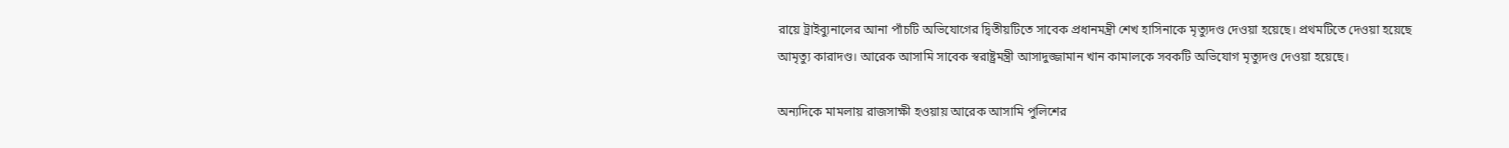রায়ে ট্রাইব্যুনালের আনা পাঁচটি অভিযোগের দ্বিতীয়টিতে সাবেক প্রধানমন্ত্রী শেখ হাসিনাকে মৃত্যুদণ্ড দেওয়া হয়েছে। প্রথমটিতে দেওয়া হয়েছে আমৃত্যু কারাদণ্ড। আরেক আসামি সাবেক স্বরাষ্ট্রমন্ত্রী আসাদুজ্জামান খান কামালকে সবকটি অভিযোগ মৃত্যুদণ্ড দেওয়া হয়েছে।

অন্যদিকে মামলায় রাজসাক্ষী হওয়ায় আরেক আসামি পুলিশের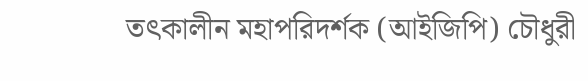তৎকালীন মহাপরিদর্শক (আইজিপি) চৌধুরী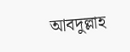আবদুল্লাহ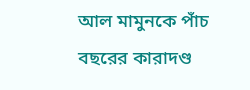আল মামুনকে পাঁচ বছরের কারাদণ্ড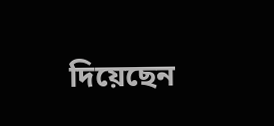দিয়েছেন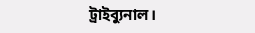ট্রাইব্যুনাল।